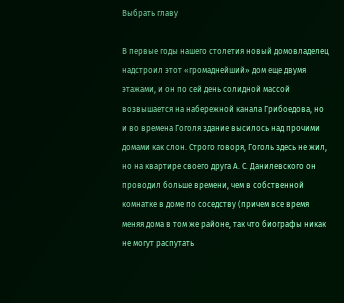Выбрать главу

В первые годы нашего столетия новый домовладелец надстроил этот «громаднейший» дом еще двумя этажами, и он по сей день солидной массой возвышается на набережной канала Грибоедова, но и во времена Гоголя здание высилось над прочими домами как слон. Строго говоря, Гоголь здесь не жил, но на квартире своего друга А. С. Данилевского он проводил больше времени, чем в собственной комнатке в доме по соседству (причем все время меняя дома в том же районе, так что биографы никак не могут распутать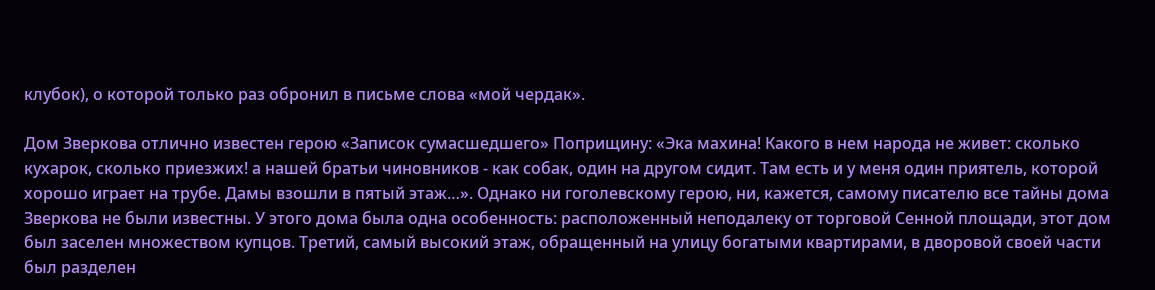клубок), о которой только раз обронил в письме слова «мой чердак».

Дом Зверкова отлично известен герою «Записок сумасшедшего» Поприщину: «Эка махина! Какого в нем народа не живет: сколько кухарок, сколько приезжих! а нашей братьи чиновников - как собак, один на другом сидит. Там есть и у меня один приятель, которой хорошо играет на трубе. Дамы взошли в пятый этаж…». Однако ни гоголевскому герою, ни, кажется, самому писателю все тайны дома Зверкова не были известны. У этого дома была одна особенность: расположенный неподалеку от торговой Сенной площади, этот дом был заселен множеством купцов. Третий, самый высокий этаж, обращенный на улицу богатыми квартирами, в дворовой своей части был разделен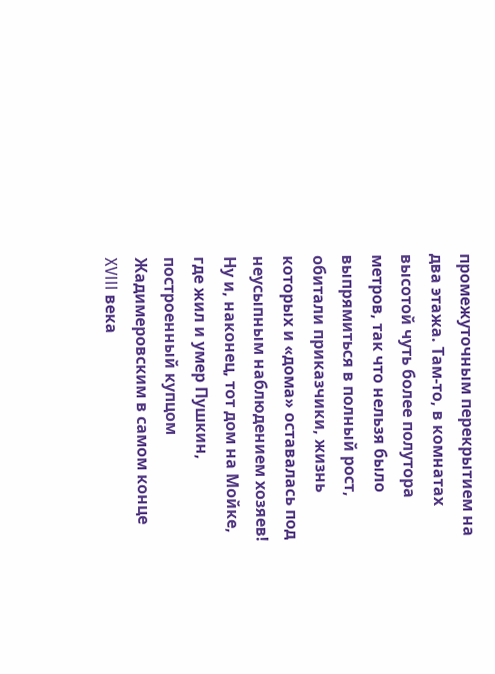промежуточным перекрытием на два этажа. Там-то, в комнатах высотой чуть более полутора метров, так что нельзя было выпрямиться в полный рост, обитали приказчики, жизнь которых и «дома» оставалась под неусыпным наблюдением хозяев! Ну и, наконец, тот дом на Мойке, где жил и умер Пушкин, построенный купцом Жадимеровским в самом конце XVIII века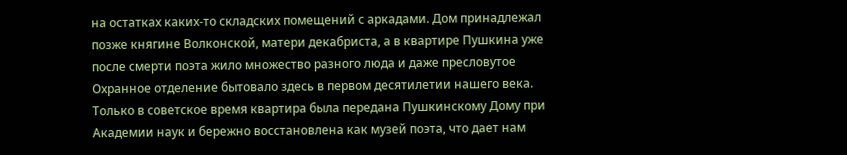на остатках каких-то складских помещений с аркадами. Дом принадлежал позже княгине Волконской, матери декабриста, а в квартире Пушкина уже после смерти поэта жило множество разного люда и даже пресловутое Охранное отделение бытовало здесь в первом десятилетии нашего века. Только в советское время квартира была передана Пушкинскому Дому при Академии наук и бережно восстановлена как музей поэта, что дает нам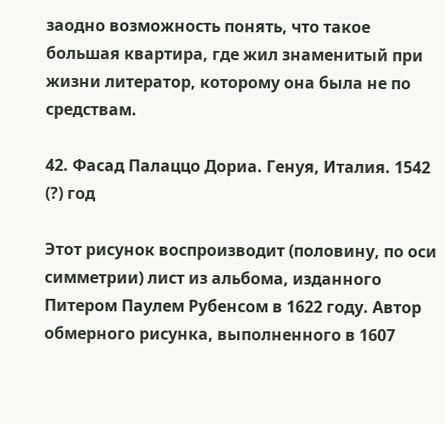заодно возможность понять, что такое большая квартира, где жил знаменитый при жизни литератор, которому она была не по средствам.

42. Фасад Палаццо Дориа. Генуя, Италия. 1542 (?) год

Этот рисунок воспроизводит (половину, по оси симметрии) лист из альбома, изданного Питером Паулем Рубенсом в 1622 году. Автор обмерного рисунка, выполненного в 1607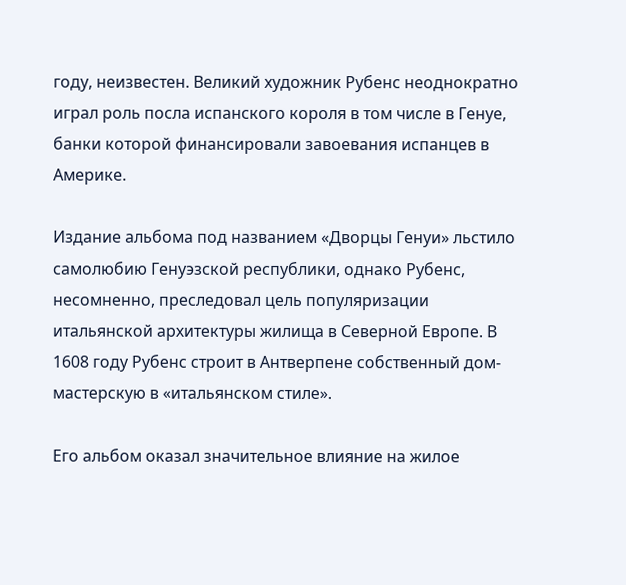году, неизвестен. Великий художник Рубенс неоднократно играл роль посла испанского короля в том числе в Генуе, банки которой финансировали завоевания испанцев в Америке.

Издание альбома под названием «Дворцы Генуи» льстило самолюбию Генуэзской республики, однако Рубенс, несомненно, преследовал цель популяризации итальянской архитектуры жилища в Северной Европе. В 1608 году Рубенс строит в Антверпене собственный дом-мастерскую в «итальянском стиле».

Его альбом оказал значительное влияние на жилое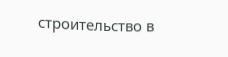строительство в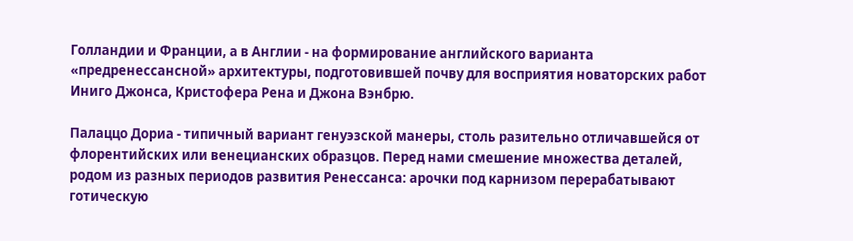Голландии и Франции, а в Англии - на формирование английского варианта «предренессансной» архитектуры, подготовившей почву для восприятия новаторских работ Иниго Джонса, Кристофера Рена и Джона Вэнбрю.

Палаццо Дориа - типичный вариант генуэзской манеры, столь разительно отличавшейся от флорентийских или венецианских образцов. Перед нами смешение множества деталей, родом из разных периодов развития Ренессанса: арочки под карнизом перерабатывают готическую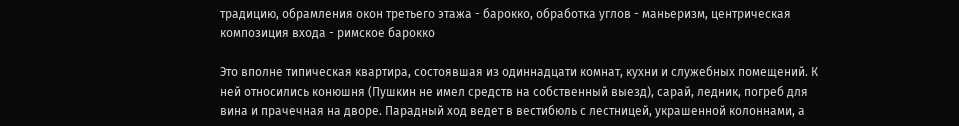традицию, обрамления окон третьего этажа - барокко, обработка углов - маньеризм, центрическая композиция входа - римское барокко

Это вполне типическая квартира, состоявшая из одиннадцати комнат, кухни и служебных помещений. К ней относились конюшня (Пушкин не имел средств на собственный выезд), сарай, ледник, погреб для вина и прачечная на дворе. Парадный ход ведет в вестибюль с лестницей, украшенной колоннами, а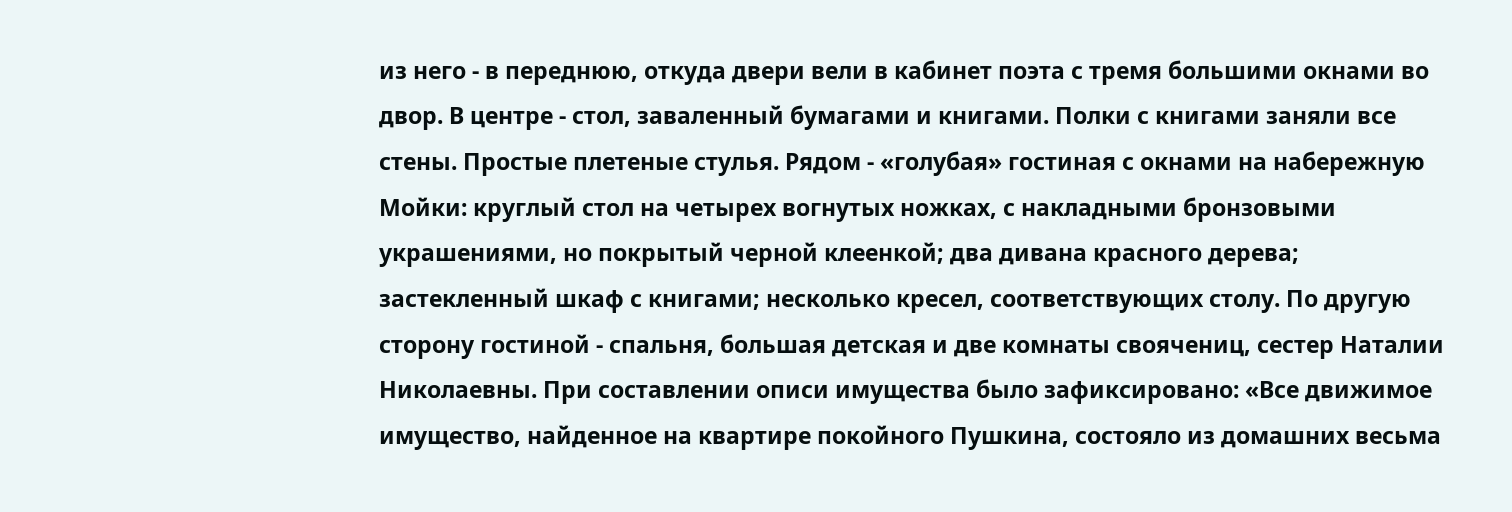из него - в переднюю, откуда двери вели в кабинет поэта с тремя большими окнами во двор. В центре - стол, заваленный бумагами и книгами. Полки с книгами заняли все стены. Простые плетеные стулья. Рядом - «голубая» гостиная с окнами на набережную Мойки: круглый стол на четырех вогнутых ножках, с накладными бронзовыми украшениями, но покрытый черной клеенкой; два дивана красного дерева; застекленный шкаф с книгами; несколько кресел, соответствующих столу. По другую сторону гостиной - спальня, большая детская и две комнаты своячениц, сестер Наталии Николаевны. При составлении описи имущества было зафиксировано: «Все движимое имущество, найденное на квартире покойного Пушкина, состояло из домашних весьма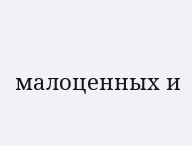малоценных и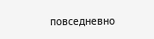повседневно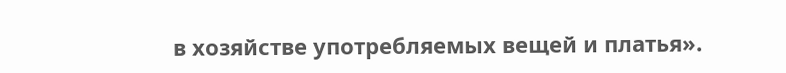в хозяйстве употребляемых вещей и платья».